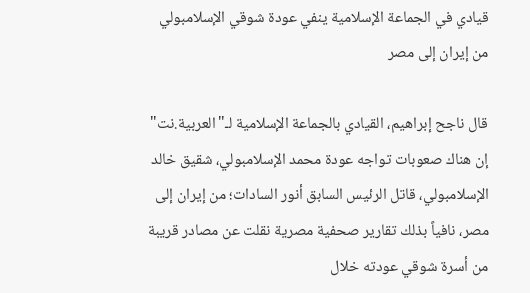قيادي في الجماعة الإسلامية ينفي عودة شوقي الإسلامبولي من إيران إلى مصر

قال ناجح إبراهيم، القيادي بالجماعة الإسلامية لـ"العربية.نت" إن هناك صعوبات تواجه عودة محمد الإسلامبولي، شقيق خالد الإسلامبولي، قاتل الرئيس السابق أنور السادات؛ من إيران إلى مصر، نافياً بذلك تقارير صحفية مصرية نقلت عن مصادر قريبة من أسرة شوقي عودته خلال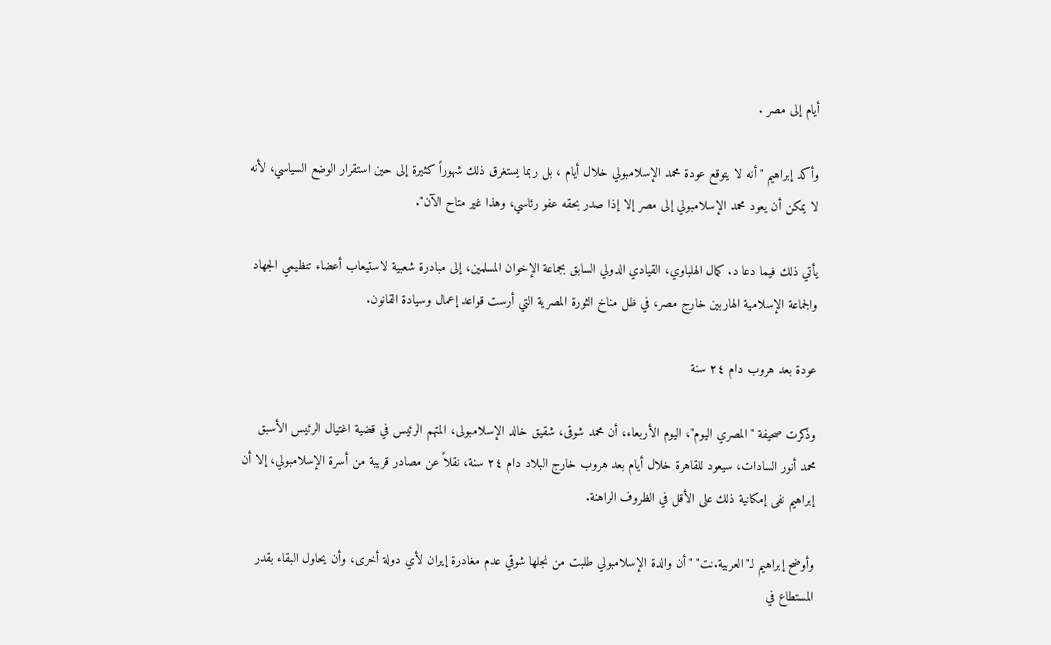أيام إلى مصر .

وأكد إبراهيم "أنه لا يتوقع عودة محمد الإسلامبولي خلال أيام ، بل ربما يستغرق ذلك شهوراً كثيرة إلى حين استقرار الوضع السياسي، لأنه لا يمكن أن يعود محمد الإسلامبولي إلى مصر إلا إذا صدر بحقه عفو رئاسي، وهذا غير متاح الآن".

يأتي ذلك فيما دعا د. كمال الهلباوي، القيادي الدولي السابق بجماعة الإخوان المسلمين، إلى مبادرة شعبية لاستيعاب أعضاء تنظيمي الجهاد والجماعة الإسلامية الهاربين خارج مصر، في ظل مناخ الثورة المصرية التي أرست قواعد إعمال وسيادة القانون.

عودة بعد هروب دام ٢٤ سنة

وذكرت صحيفة "المصري اليوم"، اليوم الأربعاء، أن محمد شوقى، شقيق خالد الإسلامبولى، المتهم الرئيس في قضية اغتيال الرئيس الأسبق محمد أنور السادات، سيعود للقاهرة خلال أيام بعد هروب خارج البلاد دام ٢٤ سنة، نقلاً عن مصادر قريبة من أسرة الإسلامبولي، إلا أن إبراهيم نفى إمكانية ذلك على الأقل في الظروف الراهنة.

وأوضح إبراهيم لـ"العربية.نت" "أن والدة الإسلامبولي طلبت من نجلها شوقي عدم مغادرة إيران لأي دولة أخرى، وأن يحاول البقاء بقدر المستطاع في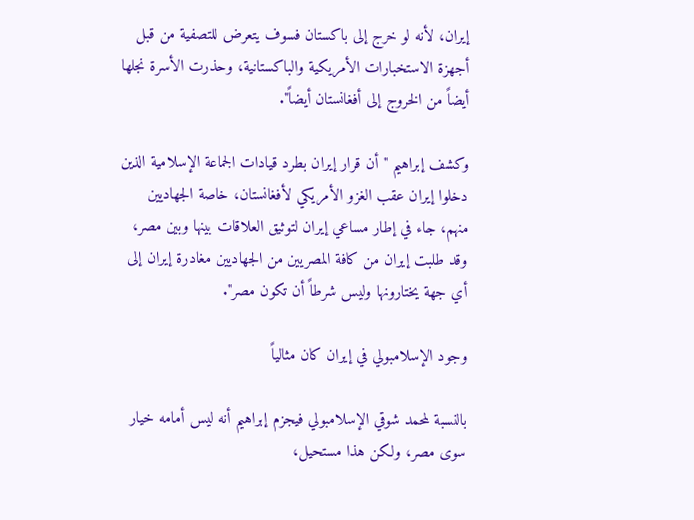إيران، لأنه لو خرج إلى باكستان فسوف يتعرض للتصفية من قبل أجهزة الاستخبارات الأمريكية والباكستانية، وحذرت الأسرة نجلها أيضاً من الخروج إلى أفغانستان أيضاً".

وكشف إبراهيم "أن قرار إيران بطرد قيادات الجماعة الإسلامية الذين دخلوا إيران عقب الغزو الأمريكي لأفغانستان، خاصة الجهاديين منهم، جاء في إطار مساعي إيران لتوثيق العلاقات بينها وبين مصر، وقد طلبت إيران من كافة المصريين من الجهاديين مغادرة إيران إلى أي جهة يختارونها وليس شرطاً أن تكون مصر".

وجود الإسلامبولي في إيران كان مثالياً

بالنسبة لمحمد شوقي الإسلامبولي فيجزم إبراهيم أنه ليس أمامه خيار سوى مصر، ولكن هذا مستحيل،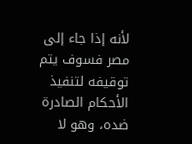لأنه إذا جاء إلى مصر فسوف يتم توقيفه لتنفيذ الأحكام الصادرة ضده، وهو لا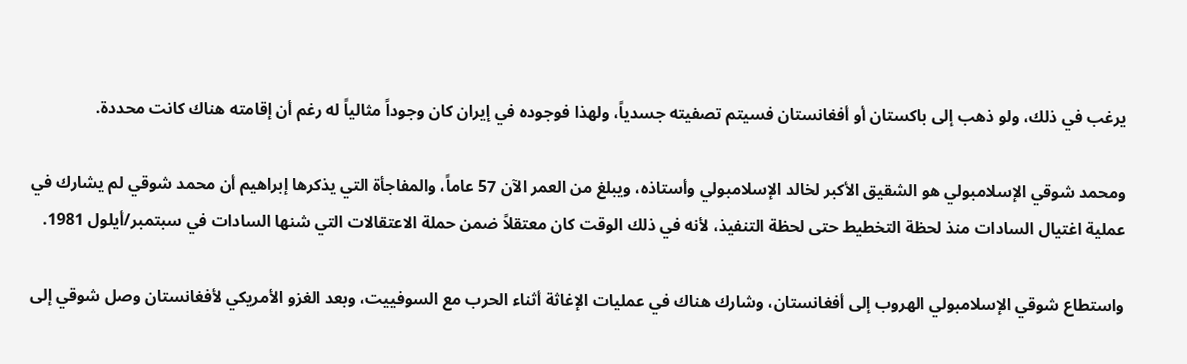يرغب في ذلك، ولو ذهب إلى باكستان أو أفغانستان فسيتم تصفيته جسدياً، ولهذا فوجوده في إيران كان وجوداً مثالياً له رغم أن إقامته هناك كانت محددة.

ومحمد شوقي الإسلامبولي هو الشقيق الأكبر لخالد الإسلامبولي وأستاذه، ويبلغ من العمر الآن 57 عاماً، والمفاجأة التي يذكرها إبراهيم أن محمد شوقي لم يشارك في عملية اغتيال السادات منذ لحظة التخطيط حتى لحظة التنفيذ، لأنه في ذلك الوقت كان معتقلاً ضمن حملة الاعتقالات التي شنها السادات في سبتمبر/أيلول 1981.

واستطاع شوقي الإسلامبولي الهروب إلى أفغانستان، وشارك هناك في عمليات الإغاثة أثناء الحرب مع السوفييت، وبعد الغزو الأمريكي لأفغانستان وصل شوقي إلى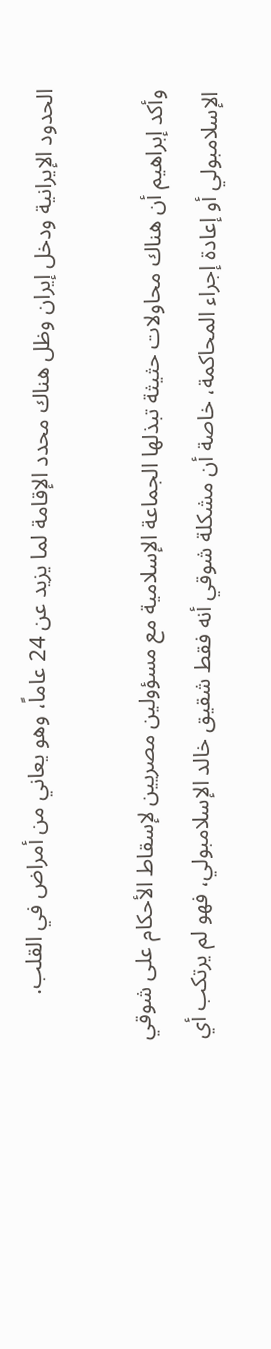الحدود الإيرانية ودخل إيران وظل هناك محدد الإقامة لما يزيد عن 24 عاماً، وهو يعاني من أمراض في القلب.

وأكد إبراهيم أن هناك محاولات حثيثة تبذلها الجماعة الإسلامية مع مسؤولين مصريين لإسقاط الأحكام على شوقي الإسلامبولي أو إعادة إجراء المحاكمة، خاصة أن مشكلة شوقي أنه فقط شقيق خالد الإسلامبولي، فهو لم يرتكب أي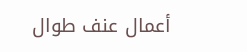أعمال عنف طوال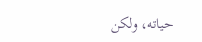حياته، ولكن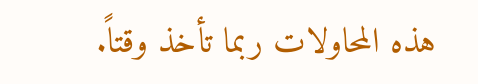هذه المحاولات ربما تأخذ وقتاً.